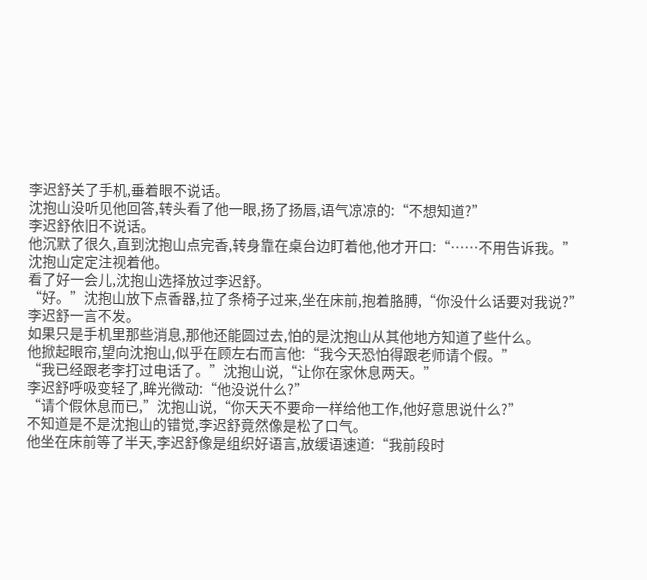李迟舒关了手机,垂着眼不说话。
沈抱山没听见他回答,转头看了他一眼,扬了扬唇,语气凉凉的:“不想知道?”
李迟舒依旧不说话。
他沉默了很久,直到沈抱山点完香,转身靠在桌台边盯着他,他才开口:“……不用告诉我。”
沈抱山定定注视着他。
看了好一会儿,沈抱山选择放过李迟舒。
“好。”沈抱山放下点香器,拉了条椅子过来,坐在床前,抱着胳膊,“你没什么话要对我说?”
李迟舒一言不发。
如果只是手机里那些消息,那他还能圆过去,怕的是沈抱山从其他地方知道了些什么。
他掀起眼帘,望向沈抱山,似乎在顾左右而言他:“我今天恐怕得跟老师请个假。”
“我已经跟老李打过电话了。”沈抱山说,“让你在家休息两天。”
李迟舒呼吸变轻了,眸光微动:“他没说什么?”
“请个假休息而已,”沈抱山说,“你天天不要命一样给他工作,他好意思说什么?”
不知道是不是沈抱山的错觉,李迟舒竟然像是松了口气。
他坐在床前等了半天,李迟舒像是组织好语言,放缓语速道:“我前段时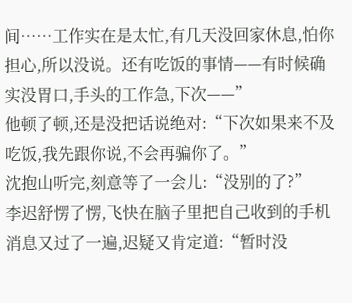间……工作实在是太忙,有几天没回家休息,怕你担心,所以没说。还有吃饭的事情——有时候确实没胃口,手头的工作急,下次——”
他顿了顿,还是没把话说绝对:“下次如果来不及吃饭,我先跟你说,不会再骗你了。”
沈抱山听完,刻意等了一会儿:“没别的了?”
李迟舒愣了愣,飞快在脑子里把自己收到的手机消息又过了一遍,迟疑又肯定道:“暂时没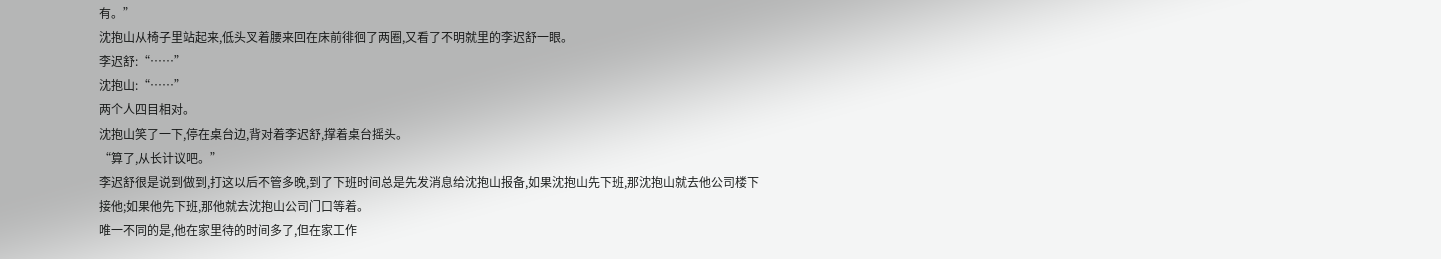有。”
沈抱山从椅子里站起来,低头叉着腰来回在床前徘徊了两圈,又看了不明就里的李迟舒一眼。
李迟舒:“……”
沈抱山:“……”
两个人四目相对。
沈抱山笑了一下,停在桌台边,背对着李迟舒,撑着桌台摇头。
“算了,从长计议吧。”
李迟舒很是说到做到,打这以后不管多晚,到了下班时间总是先发消息给沈抱山报备,如果沈抱山先下班,那沈抱山就去他公司楼下接他;如果他先下班,那他就去沈抱山公司门口等着。
唯一不同的是,他在家里待的时间多了,但在家工作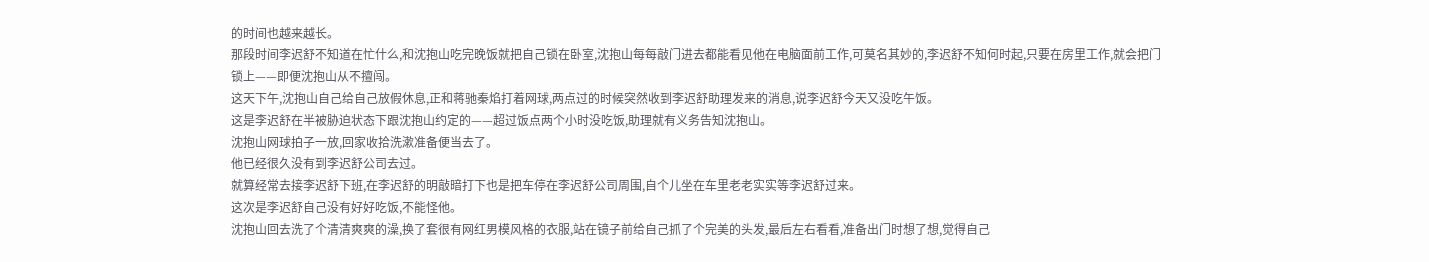的时间也越来越长。
那段时间李迟舒不知道在忙什么,和沈抱山吃完晚饭就把自己锁在卧室,沈抱山每每敲门进去都能看见他在电脑面前工作,可莫名其妙的,李迟舒不知何时起,只要在房里工作,就会把门锁上——即便沈抱山从不擅闯。
这天下午,沈抱山自己给自己放假休息,正和蒋驰秦焰打着网球,两点过的时候突然收到李迟舒助理发来的消息,说李迟舒今天又没吃午饭。
这是李迟舒在半被胁迫状态下跟沈抱山约定的——超过饭点两个小时没吃饭,助理就有义务告知沈抱山。
沈抱山网球拍子一放,回家收拾洗漱准备便当去了。
他已经很久没有到李迟舒公司去过。
就算经常去接李迟舒下班,在李迟舒的明敲暗打下也是把车停在李迟舒公司周围,自个儿坐在车里老老实实等李迟舒过来。
这次是李迟舒自己没有好好吃饭,不能怪他。
沈抱山回去洗了个清清爽爽的澡,换了套很有网红男模风格的衣服,站在镜子前给自己抓了个完美的头发,最后左右看看,准备出门时想了想,觉得自己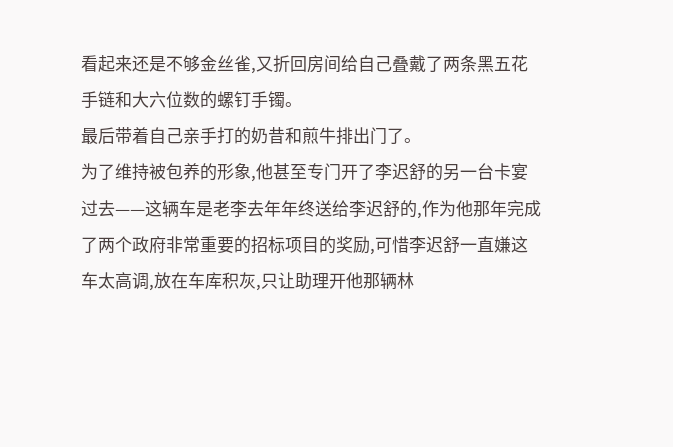看起来还是不够金丝雀,又折回房间给自己叠戴了两条黑五花手链和大六位数的螺钉手镯。
最后带着自己亲手打的奶昔和煎牛排出门了。
为了维持被包养的形象,他甚至专门开了李迟舒的另一台卡宴过去——这辆车是老李去年年终送给李迟舒的,作为他那年完成了两个政府非常重要的招标项目的奖励,可惜李迟舒一直嫌这车太高调,放在车库积灰,只让助理开他那辆林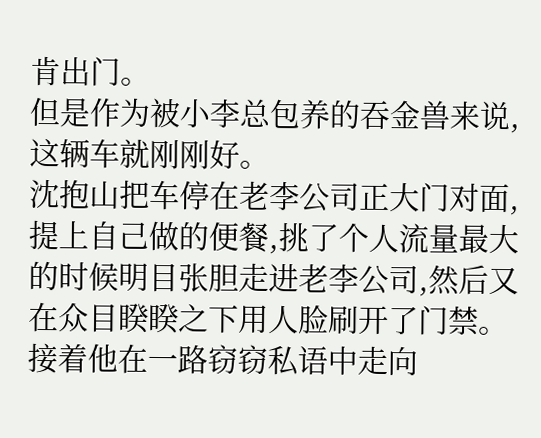肯出门。
但是作为被小李总包养的吞金兽来说,这辆车就刚刚好。
沈抱山把车停在老李公司正大门对面,提上自己做的便餐,挑了个人流量最大的时候明目张胆走进老李公司,然后又在众目睽睽之下用人脸刷开了门禁。
接着他在一路窃窃私语中走向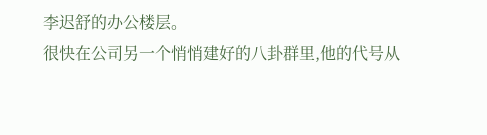李迟舒的办公楼层。
很快在公司另一个悄悄建好的八卦群里,他的代号从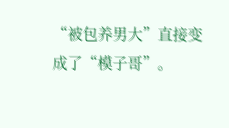“被包养男大”直接变成了“模子哥”。